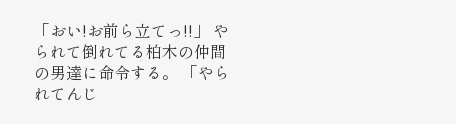「おい!お前ら立てっ!!」 やられて倒れてる柏木の仲間の男達に命令する。 「やられてんじ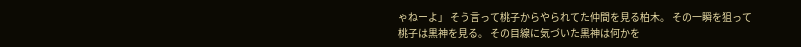ゃねーよ」 そう言って桃子からやられてた仲間を見る柏木。 その一瞬を狙って桃子は黒神を見る。 その目線に気づいた黒神は何かを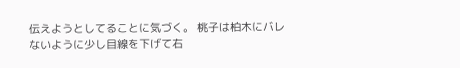伝えようとしてることに気づく。 桃子は柏木にバレないように少し目線を下げて右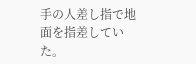手の人差し指で地面を指差していた。